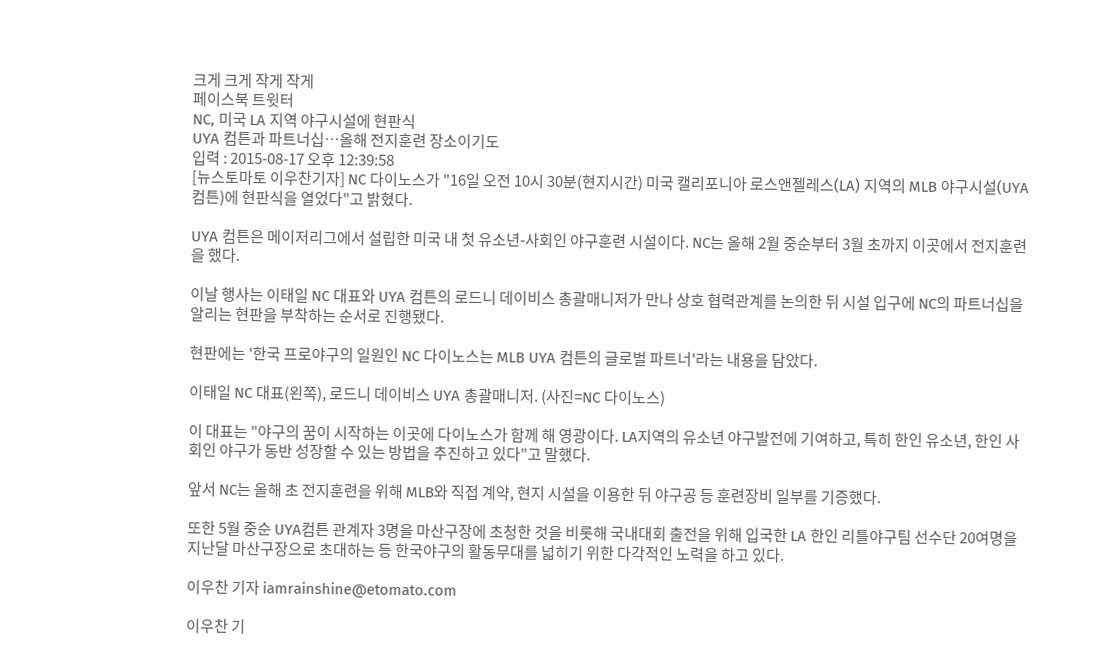크게 크게 작게 작게
페이스북 트윗터
NC, 미국 LA 지역 야구시설에 현판식
UYA 컴튼과 파트너십…올해 전지훈련 장소이기도
입력 : 2015-08-17 오후 12:39:58
[뉴스토마토 이우찬기자] NC 다이노스가 "16일 오전 10시 30분(현지시간) 미국 캘리포니아 로스앤젤레스(LA) 지역의 MLB 야구시설(UYA 컴튼)에 현판식을 열었다"고 밝혔다.

UYA 컴튼은 메이저리그에서 설립한 미국 내 첫 유소년-사회인 야구훈련 시설이다. NC는 올해 2월 중순부터 3월 초까지 이곳에서 전지훈련을 했다.

이날 행사는 이태일 NC 대표와 UYA 컴튼의 로드니 데이비스 총괄매니저가 만나 상호 협력관계를 논의한 뒤 시설 입구에 NC의 파트너십을 알리는 현판을 부착하는 순서로 진행됐다.

현판에는 '한국 프로야구의 일원인 NC 다이노스는 MLB UYA 컴튼의 글로벌 파트너'라는 내용을 담았다.

이태일 NC 대표(왼쪽), 로드니 데이비스 UYA 총괄매니저. (사진=NC 다이노스)

이 대표는 "야구의 꿈이 시작하는 이곳에 다이노스가 함께 해 영광이다. LA지역의 유소년 야구발전에 기여하고, 특히 한인 유소년, 한인 사회인 야구가 동반 성장할 수 있는 방법을 추진하고 있다"고 말했다.

앞서 NC는 올해 초 전지훈련을 위해 MLB와 직접 계약, 현지 시설을 이용한 뒤 야구공 등 훈련장비 일부를 기증했다.

또한 5월 중순 UYA컴튼 관계자 3명을 마산구장에 초청한 것을 비롯해 국내대회 출전을 위해 입국한 LA 한인 리틀야구팀 선수단 20여명을 지난달 마산구장으로 초대하는 등 한국야구의 활동무대를 넓히기 위한 다각적인 노력을 하고 있다.

이우찬 기자 iamrainshine@etomato.com

이우찬 기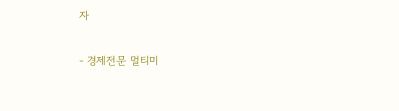자


- 경제전문 멀티미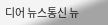디어 뉴스통신 뉴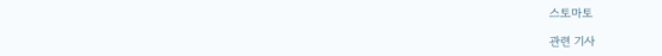스토마토

관련 기사